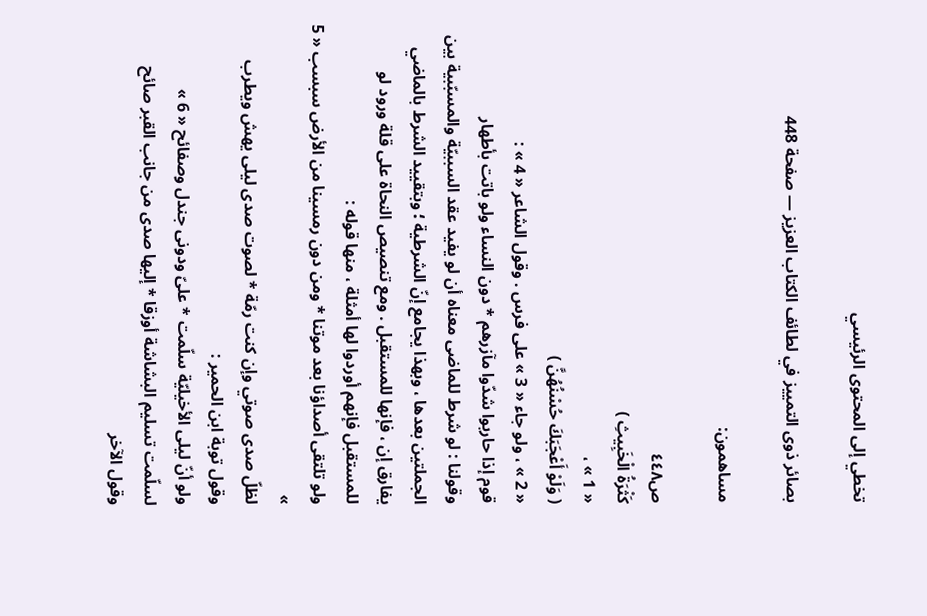تخطي إلى المحتوى الرئيسي

بصائر ذوى التمييز في لطائف الكتاب العزيز — صفحة 448

مساهمون:

ص٤٤٨
كَثْرَةُ الْخَبِيثِ )
« 1 » ،
( وَلَوْ أَعْجَبَكَ حُسْنُهُنَّ )
« 2 » ، ولو جاء « 3 » على فرس . وقول الشاعر « 4 » :
قوم إذا حاربوا شدّوا مآزرهم * دون النساء ولو باتت بأطهار
وقولنا : لو شرط للماضى معناه أن لو يفيد عقد السببيّة والمسبّبية بين الجملتين بعدها ، وبهذا يجامع إنّ الشرطية ؛ وبتقييد الشرط بالماضي يفارق إن ، فإنها للمستقبل . ومع تنصيص النحاة على قلة ورود لو للمستقبل فإنهم أوردوا لها أمثلة ، منها قوله :
ولو تلتقى أصداؤنا بعد موتنا * ومن دون رمسينا من الأرض سبسب « 5 »
لظلّ صدى صوتي وإن كنت رمّة * لصوت صدى ليلى يهش ويطرب
وقول توبة ابن الحمير :
ولو أنّ ليلى الأخيليّة سلّمت * علىّ ودونى جندل وصفائح « 6 »
لسلّمت تسليم البشاشة أوزقا * إليها صدى من جانب القبر صائح
وقول الآخر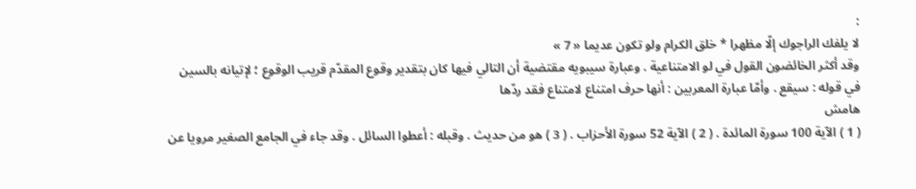:
لا يلفك الراجوك إلّا مظهرا * خلق الكرام ولو تكون عديما « 7 »
وقد أكثر الخائضون القول في لو الامتناعية . وعبارة سيبويه مقتضية أن التالي فيها كان بتقدير وقوع المقدّم قريب الوقوع ؛ لإتيانه بالسين في قوله : سيقع . وأمّا عبارة المعربين : أنها حرف امتناع لامتناع فقد ردّها
هامش
( 1 ) الآية 100 سورة المائدة . ( 2 ) الآية 52 سورة الأحزاب . ( 3 ) هو من حديث . وقبله : أعطوا السائل . وقد جاء في الجامع الصغير مرويا عن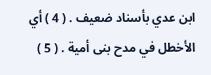ابن عدي بأسناد ضعيف . ( 4 ) أي الأخطل في مدح بنى أمية . ( 5 )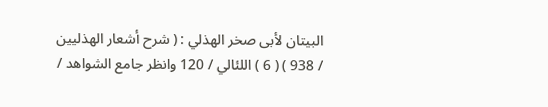البيتان لأبى صخر الهذلي : ( شرح أشعار الهذليين / 938 ) ( 6 ) اللئالي / 120 وانظر جامع الشواهد /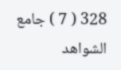328 ( 7 ) جامع الشواهد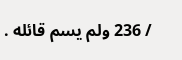/ 236 ولم يسم قائله .